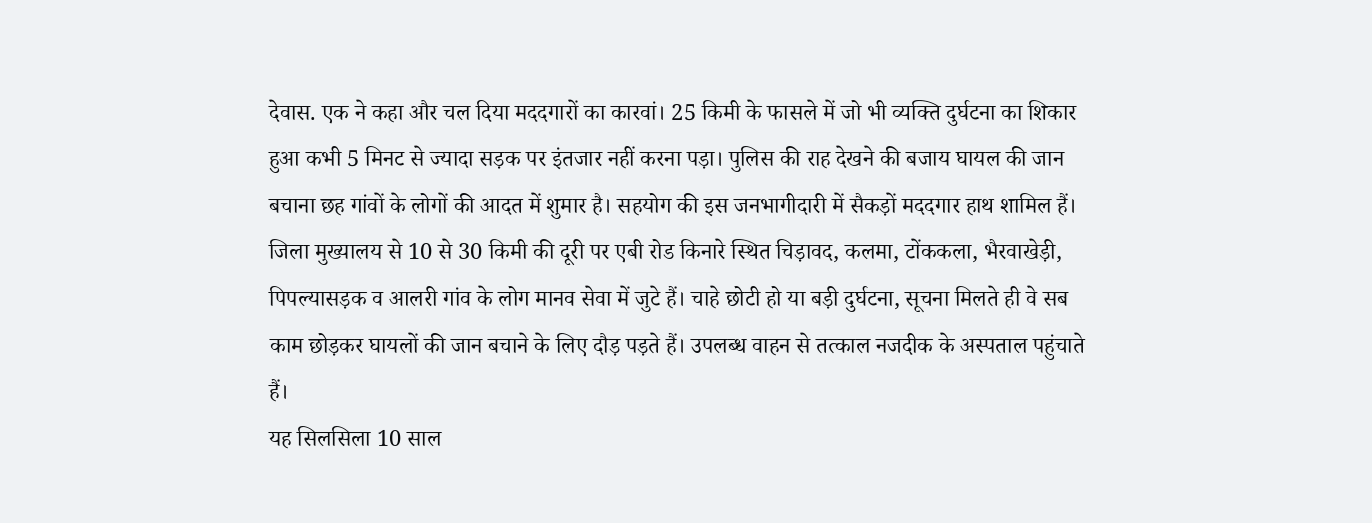देवास. एक ने कहा और चल दिया मददगारों का कारवां। 25 किमी के फासले में जो भी व्यक्ति दुर्घटना का शिकार हुआ कभी 5 मिनट से ज्यादा सड़क पर इंतजार नहीं करना पड़ा। पुलिस की राह देखने की बजाय घायल की जान बचाना छह गांवों के लोगों की आदत में शुमार है। सहयोग की इस जनभागीदारी में सैकड़ों मददगार हाथ शामिल हैं।
जिला मुख्यालय से 10 से 30 किमी की दूरी पर एबी रोड किनारे स्थित चिड़ावद, कलमा, टोंककला, भैरवाखेड़ी, पिपल्यासड़क व आलरी गांव के लोग मानव सेवा में जुटे हैं। चाहे छोटी हो या बड़ी दुर्घटना, सूचना मिलते ही वे सब काम छोड़कर घायलों की जान बचाने के लिए दौड़ पड़ते हैं। उपलब्ध वाहन से तत्काल नजदीक के अस्पताल पहुंचाते हैं।
यह सिलसिला 10 साल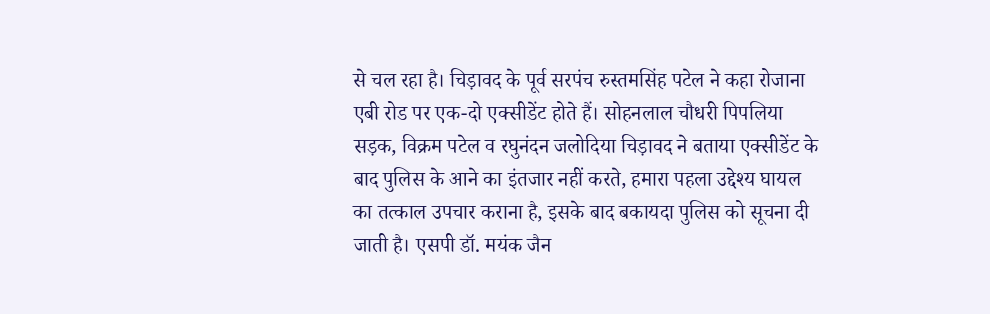से चल रहा है। चिड़ावद के पूर्व सरपंच रुस्तमसिंह पटेल ने कहा रोजाना एबी रोड पर एक-दो एक्सीडेंट होते हैं। सोहनलाल चौधरी पिपलिया सड़क, विक्रम पटेल व रघुनंदन जलोदिया चिड़ावद ने बताया एक्सीडेंट के बाद पुलिस के आने का इंतजार नहीं करते, हमारा पहला उद्देश्य घायल का तत्काल उपचार कराना है, इसके बाद बकायदा पुलिस को सूचना दी जाती है। एसपी डॉ. मयंक जैन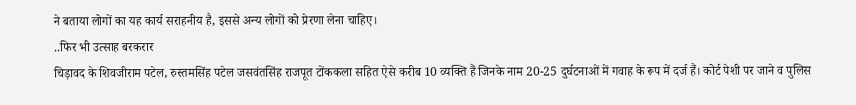ने बताया लोगों का यह कार्य सराहनीय है, इससे अन्य लोगों को प्रेरणा लेना चाहिए।
..फिर भी उत्साह बरकरार
चिड़ावद के शिवजीराम पटेल, रुस्तमसिंह पटेल जसवंतसिंह राजपूत टोंककला सहित ऐसे करीब 10 व्यक्ति हैं जिनके नाम 20-25 दुर्घटनाओं में गवाह के रूप में दर्ज हैं। कोर्ट पेशी पर जाने व पुलिस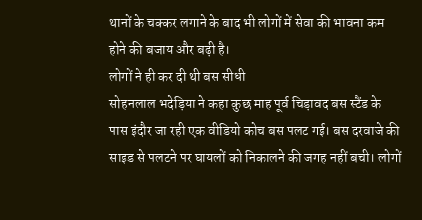थानों के चक्कर लगाने के बाद भी लोगों में सेवा की भावना कम होने की बजाय और बढ़ी है।
लोगों ने ही कर दी थी बस सीधी
सोहनलाल भदेड़िया ने कहा कुछ माह पूर्व चिड़ावद बस स्टैंड के पास इंदौर जा रही एक वीडियो कोच बस पलट गई। बस दरवाजे की साइड से पलटने पर घायलों को निकालने की जगह नहीं बची। लोगों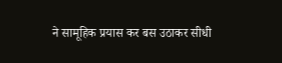ने सामूहिक प्रयास कर बस उठाकर सीधी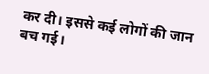कर दी। इससे कई लोगों की जान बच गई।